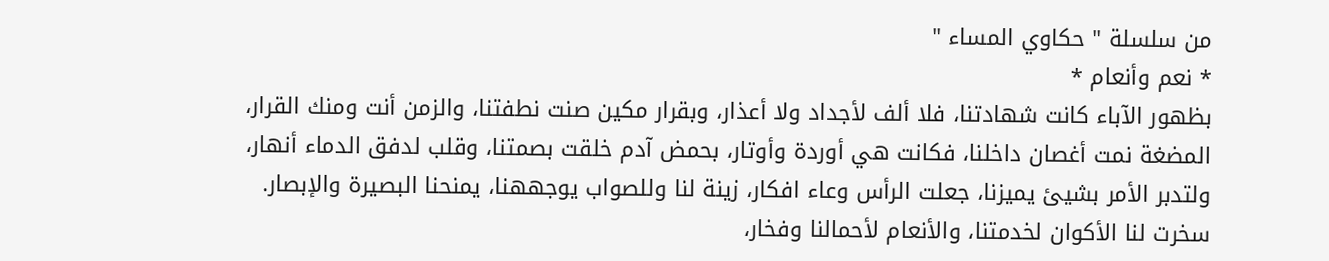من سلسلة " حكاوي المساء "
* نعم وأنعام *
بظهور الآباء كانت شهادتنا، فلا ألف لأجداد ولا أعذار، وبقرار مكين صنت نطفتنا، والزمن أنت ومنك القرار، المضغة نمت أغصان داخلنا، فكانت هي أوردة وأوتار، بحمض آدم خلقت بصمتنا، وقلب لدفق الدماء أنهار، ولتدبر الأمر بشيئ يميزنا، جعلت الرأس وعاء افكار، زينة لنا وللصواب يوجههنا، يمنحنا البصيرة والإبصار.
سخرت لنا الأكوان لخدمتنا، والأنعام لأحمالنا وفخار،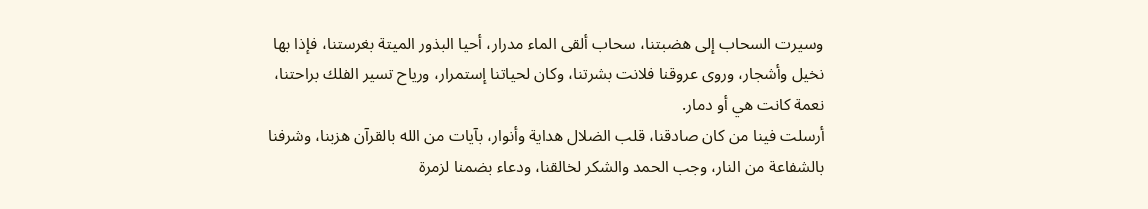وسيرت السحاب إلى هضبتنا، سحاب ألقى الماء مدرار، أحيا البذور الميتة بغرستنا، فإذا بها نخيل وأشجار، وروى عروقنا فلانت بشرتنا، وكان لحياتنا إستمرار، ورياح تسير الفلك براحتنا، نعمة كانت هي أو دمار.
أرسلت فينا من كان صادقنا، قلب الضلال هداية وأنوار، بآيات من الله بالقرآن هزبنا، وشرفنا بالشفاعة من النار، وجب الحمد والشكر لخالقنا، ودعاء بضمنا لزمرة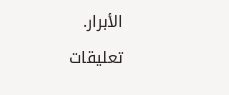الأبرار.
تعليقات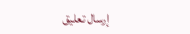إرسال تعليق